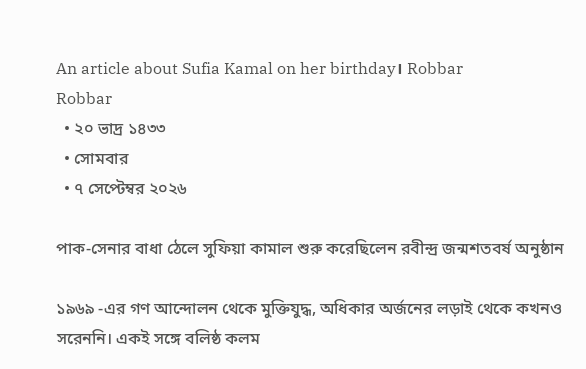An article about Sufia Kamal on her birthday। Robbar
Robbar
  • ২০ ভাদ্র ১৪৩৩
  • সোমবার
  • ৭ সেপ্টেম্বর ২০২৬

পাক-সেনার বাধা ঠেলে সুফিয়া কামাল শুরু করেছিলেন রবীন্দ্র জন্মশতবর্ষ অনুষ্ঠান

১৯৬৯ -এর গণ আন্দোলন থেকে মুক্তিযুদ্ধ, অধিকার অর্জনের লড়াই থেকে কখনও সরেননি। একই সঙ্গে বলিষ্ঠ কলম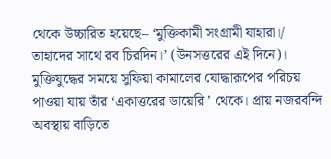থেকে উচ্চারিত হয়েছে– ‘মুক্তিকামী সংগ্রামী যাহারা।/ তাহাদের সাথে রব চিরদিন।’ (উনসত্তরের এই দিনে)। মুক্তিযুদ্ধের সময়ে সুফিয়া কামালের যোদ্ধারূপের পরিচয় পাওয়া যায় তাঁর ‘একাত্তরের ডায়েরি ’ থেকে। প্রায় নজরবন্দি অবস্থায় বাড়িতে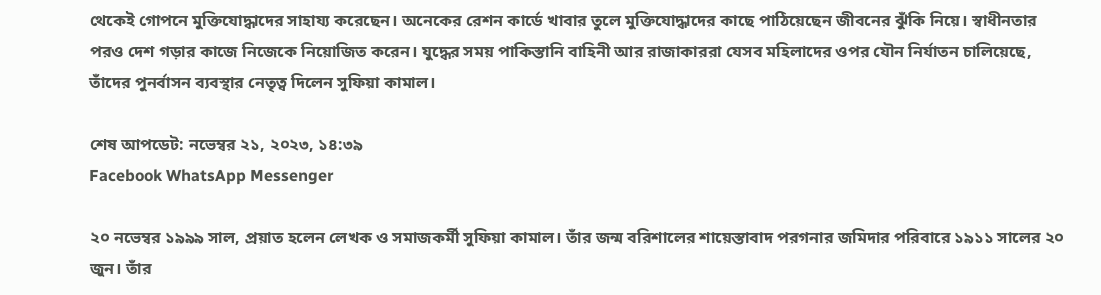থেকেই গোপনে মুক্তিযোদ্ধাদের সাহায্য করেছেন। অনেকের রেশন কার্ডে খাবার তুলে মুক্তিযোদ্ধাদের কাছে পাঠিয়েছেন জীবনের ঝুঁকি নিয়ে। স্বাধীনতার পরও দেশ গড়ার কাজে নিজেকে নিয়োজিত করেন। যুদ্ধের সময় পাকিস্তানি বাহিনী আর রাজাকাররা যেসব মহিলাদের ওপর যৌন নির্যাতন চালিয়েছে, তাঁদের পুনর্বাসন ব্যবস্থার নেতৃত্ব দিলেন সুফিয়া কামাল।

শেষ আপডেট: নভেম্বর ২১, ২০২৩, ১৪:৩৯
Facebook WhatsApp Messenger

২০ নভেম্বর ১৯৯৯ সাল, প্রয়াত হলেন লেখক ও সমাজকর্মী সুফিয়া কামাল। তাঁর জন্ম বরিশালের শায়েস্তাবাদ পরগনার জমিদার পরিবারে ১৯১১ সালের ২০ জুন। তাঁর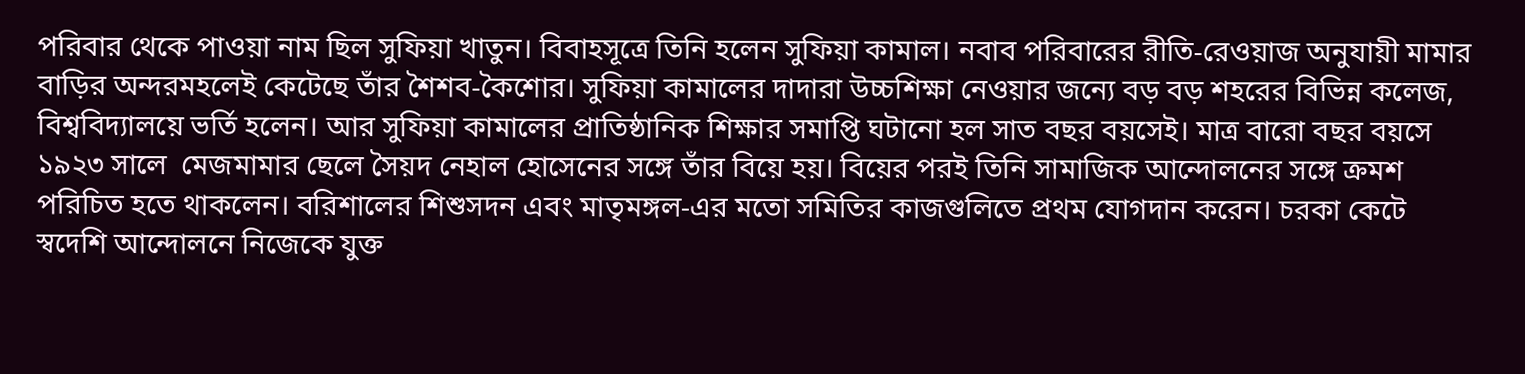পরিবার থেকে পাওয়া নাম ছিল সুফিয়া খাতুন। বিবাহসূত্রে তিনি হলেন সুফিয়া কামাল। নবাব পরিবারের রীতি-রেওয়াজ অনুযায়ী মামার বাড়ির অন্দরমহলেই কেটেছে তাঁর শৈশব-কৈশোর। সুফিয়া কামালের দাদারা উচ্চশিক্ষা নেওয়ার জন্যে বড় বড় শহরের বিভিন্ন কলেজ, বিশ্ববিদ্যালয়ে ভর্তি হলেন। আর সুফিয়া কামালের প্রাতিষ্ঠানিক শিক্ষার সমাপ্তি ঘটানো হল সাত বছর বয়সেই। মাত্র বারো বছর বয়সে ১৯২৩ সালে  মেজমামার ছেলে সৈয়দ নেহাল হোসেনের সঙ্গে তাঁর বিয়ে হয়। বিয়ের পরই তিনি সামাজিক আন্দোলনের সঙ্গে ক্রমশ পরিচিত হতে থাকলেন। বরিশালের শিশুসদন এবং মাতৃমঙ্গল-এর মতো সমিতির কাজগুলিতে প্রথম যোগদান করেন। চরকা কেটে স্বদেশি আন্দোলনে নিজেকে যুক্ত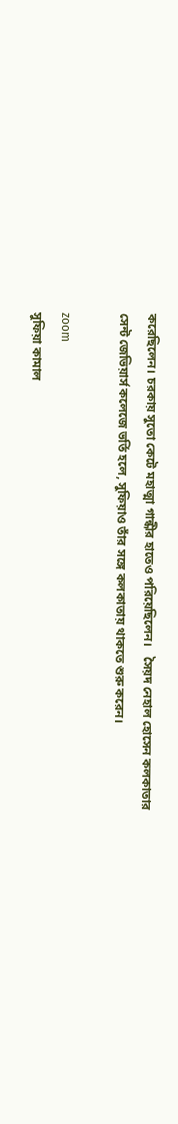করেছিলেন। চরকায় সুতো কেটে মহাত্মা গান্ধীর হাতেও পরিয়েছিলেন।   সৈয়দ নেহাল হোসেন কলকাতার সেন্ট জেভিয়ার্স কলেজে ভর্তি হলে, সুফিয়াও তাঁর সঙ্গে কলকাতায় থাকতে শুরু করেন।

zoom
সুফিয়া কামাল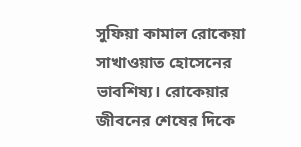সুফিয়া কামাল রোকেয়া সাখাওয়াত হোসেনের ভাবশিষ্য। রোকেয়ার জীবনের শেষের দিকে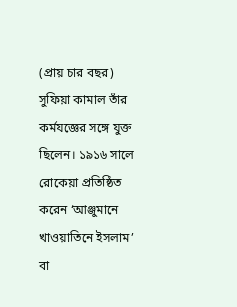(প্রায় চার বছর) সুফিয়া কামাল তাঁর কর্মযজ্ঞের সঙ্গে যুক্ত ছিলেন। ১৯১৬ সালে রোকেয়া প্রতিষ্ঠিত করেন ‘আঞ্জুমানে খাওয়াতিনে ইসলাম’ বা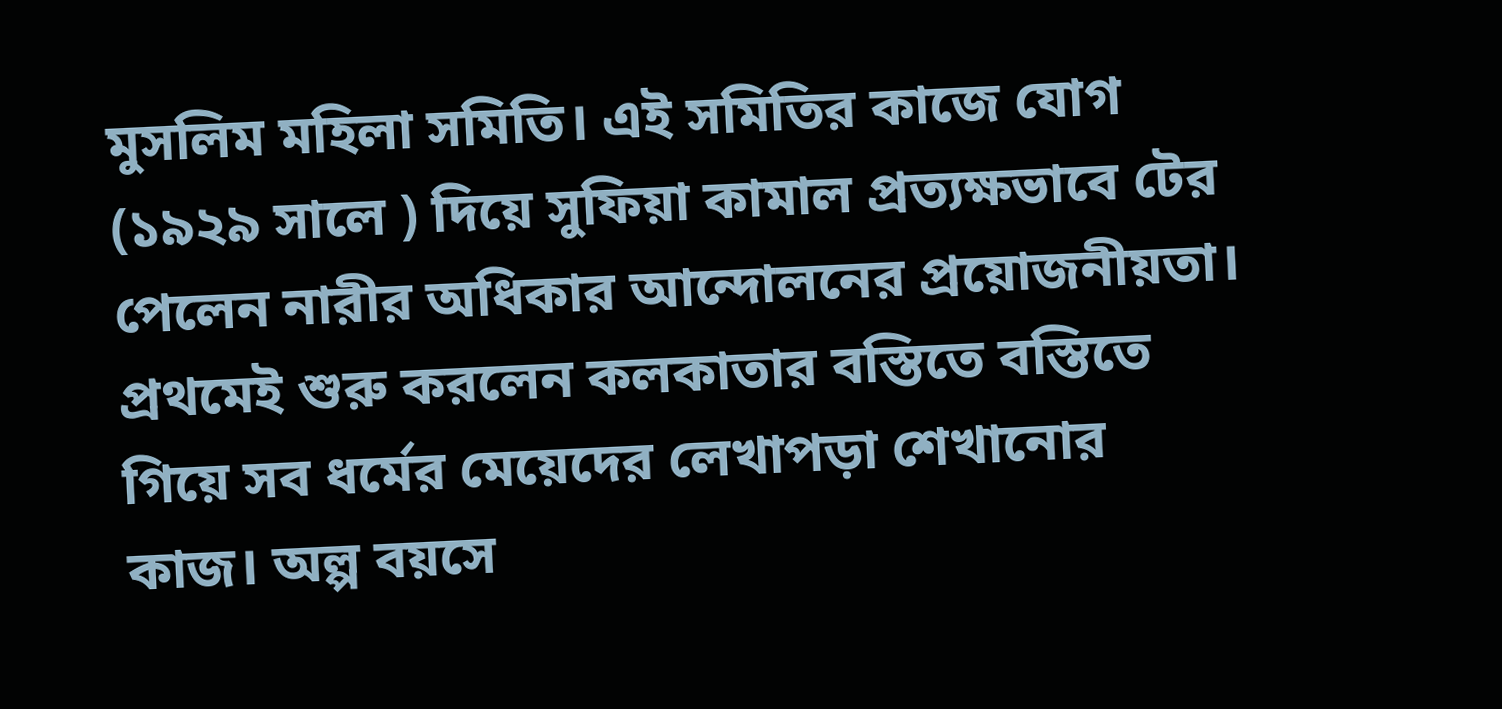মুসলিম মহিলা সমিতি। এই সমিতির কাজে যোগ (১৯২৯ সালে ) দিয়ে সুফিয়া কামাল প্রত্যক্ষভাবে টের পেলেন নারীর অধিকার আন্দোলনের প্রয়োজনীয়তা। প্রথমেই শুরু করলেন কলকাতার বস্তিতে বস্তিতে গিয়ে সব ধর্মের মেয়েদের লেখাপড়া শেখানোর  কাজ। অল্প বয়সে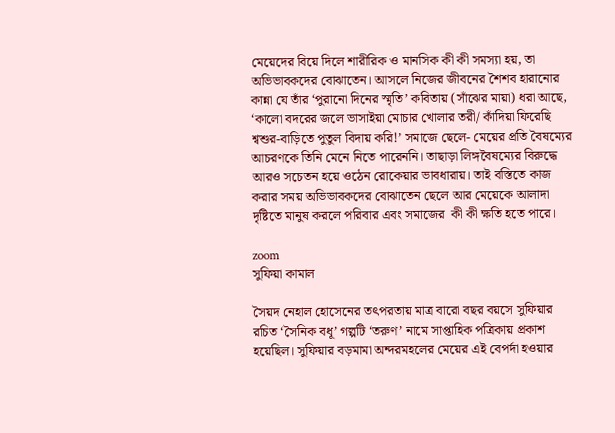মেয়েদের বিয়ে দিলে শারীরিক ও মানসিক কী কী সমস্যা হয়, তা অভিভাবকদের বোঝাতেন। আসলে নিজের জীবনের শৈশব হারানোর কান্না যে তাঁর ‘পুরানো দিনের স্মৃতি’ কবিতায় (সাঁঝের মায়া) ধরা আছে, ‘কালো বদরের জলে ভাসাইয়া মোচার খোলার তরী/ কাঁদিয়া ফিরেছি শ্বশুর-বাড়িতে পুতুল বিদায় করি!’ সমাজে ছেলে- মেয়ের প্রতি বৈষম্যের আচরণকে তিনি মেনে নিতে পারেননি। তাছাড়া লিঙ্গবৈষম্যের বিরুদ্ধে আরও সচেতন হয়ে ওঠেন রোকেয়ার ভাবধারায়। তাই বস্তিতে কাজ করার সময় অভিভাবকদের বোঝাতেন ছেলে আর মেয়েকে আলাদা দৃষ্টিতে মানুষ করলে পরিবার এবং সমাজের  কী কী ক্ষতি হতে পারে।

zoom
সুফিয়া কামাল

সৈয়দ নেহাল হোসেনের তৎপরতায় মাত্র বারো বছর বয়সে সুফিয়ার রচিত ‘সৈনিক বধূ’ গল্পটি ‘তরুণ’ নামে সাপ্তাহিক পত্রিকায় প্রকাশ হয়েছিল। সুফিয়ার বড়মামা অন্দরমহলের মেয়ের এই বেপর্দা হওয়ার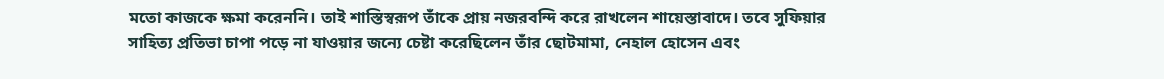মতো কাজকে ক্ষমা করেননি। তাই শাস্তিস্বরূপ তাঁকে প্রায় নজরবন্দি করে রাখলেন শায়েস্তাবাদে। তবে সুফিয়ার সাহিত্য প্রতিভা চাপা পড়ে না যাওয়ার জন্যে চেষ্টা করেছিলেন তাঁর ছোটমামা, নেহাল হোসেন এবং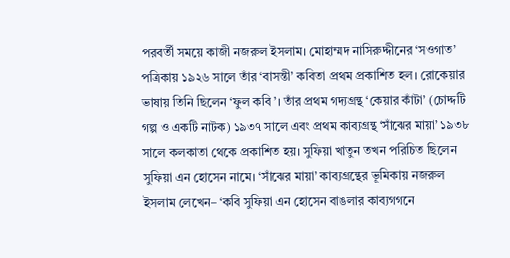পরবর্তী সময়ে কাজী নজরুল ইসলাম। মোহাম্মদ নাসিরুদ্দীনের ‘সওগাত’ পত্রিকায় ১৯২৬ সালে তাঁর ‘বাসন্তী’ কবিতা প্রথম প্রকাশিত হল। রোকেয়ার ভাষায় তিনি ছিলেন ‘ফুল কবি’। তাঁর প্রথম গদ্যগ্রন্থ ‘কেয়ার কাঁটা’ (চোদ্দটি গল্প ও একটি নাটক) ১৯৩৭ সালে এবং প্রথম কাব্যগ্রন্থ ‘সাঁঝের মায়া’ ১৯৩৮ সালে কলকাতা থেকে প্রকাশিত হয়। সুফিয়া খাতুন তখন পরিচিত ছিলেন সুফিয়া এন হোসেন নামে। ‘সাঁঝের মায়া’ কাব্যগ্রন্থের ভূমিকায় নজরুল ইসলাম লেখেন– ‘কবি সুফিয়া এন হোসেন বাঙলার কাব্যগগনে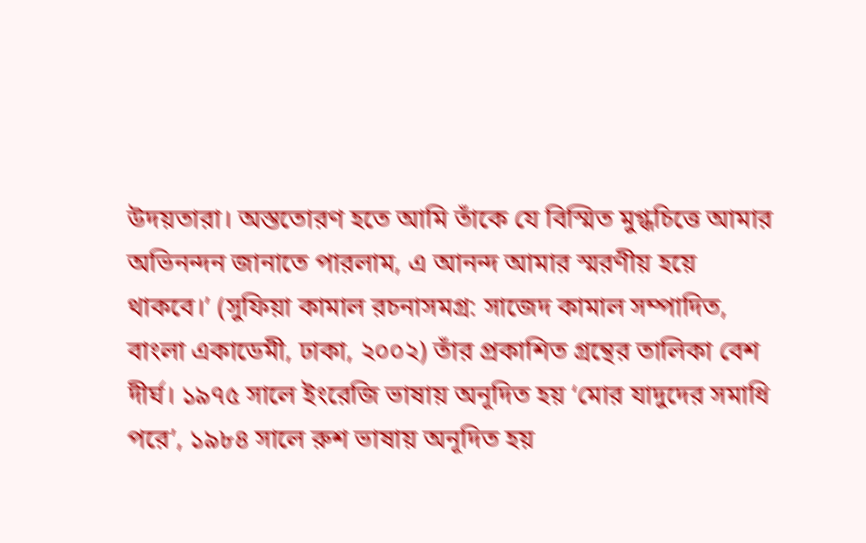উদয়তারা। অস্ততোরণ হতে আমি তাঁকে যে বিস্মিত মুগ্ধচিত্তে আমার অভিনন্দন জানাতে পারলাম, এ আনন্দ আমার স্মরণীয় হয়ে থাকবে।’ (সুফিয়া কামাল রচনাসমগ্র: সাজেদ কামাল সম্পাদিত, বাংলা একাডেমী, ঢাকা, ২০০২) তাঁর প্রকাশিত গ্রন্থের তালিকা বেশ দীর্ঘ। ১৯৭৫ সালে ইংরেজি ভাষায় অনূদিত হয় ‘মোর যাদুদের সমাধি পরে’, ১৯৮৪ সালে রুশ ভাষায় অনূদিত হয়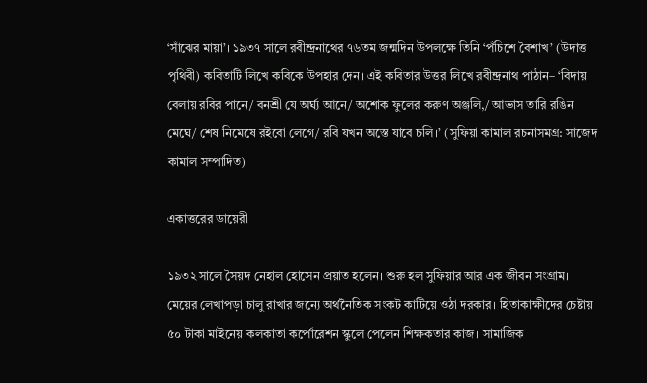‘সাঁঝের মায়া’। ১৯৩৭ সালে রবীন্দ্রনাথের ৭৬তম জন্মদিন উপলক্ষে তিনি ‘পঁচিশে বৈশাখ’ (উদাত্ত পৃথিবী) কবিতাটি লিখে কবিকে উপহার দেন। এই কবিতার উত্তর লিখে রবীন্দ্রনাথ পাঠান– ‘বিদায় বেলায় রবির পানে/ বনশ্রী যে অর্ঘ্য আনে/ অশোক ফুলের করুণ অঞ্জলি,/ আভাস তারি রঙিন মেঘে/ শেষ নিমেষে রইবো লেগে/ রবি যখন অস্তে যাবে চলি।’ (সুফিয়া কামাল রচনাসমগ্র: সাজেদ কামাল সম্পাদিত)

একাত্তরের ডায়েরী

১৯৩২ সালে সৈয়দ নেহাল হোসেন প্রয়াত হলেন। শুরু হল সুফিয়ার আর এক জীবন সংগ্রাম। মেয়ের লেখাপড়া চালু রাখার জন্যে অর্থনৈতিক সংকট কাটিয়ে ওঠা দরকার। হিতাকাক্ষীদের চেষ্টায় ৫০ টাকা মাইনেয় কলকাতা কর্পোরেশন স্কুলে পেলেন শিক্ষকতার কাজ। সামাজিক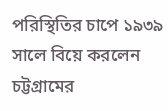পরিস্থিতির চাপে ১৯৩৯ সালে বিয়ে করলেন চট্টগ্রামের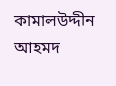কামালউদ্দীন আহমদ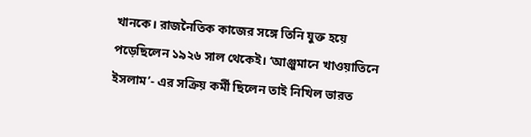খানকে। রাজনৈতিক কাজের সঙ্গে তিনি যুক্ত হয়ে পড়েছিলেন ১৯২৬ সাল থেকেই। ‘আঞ্জুমানে খাওয়াতিনে ইসলাম’- এর সক্রিয় কর্মী ছিলেন তাই নিখিল ভারত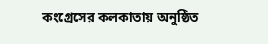কংগ্রেসের কলকাতায় অনুষ্ঠিত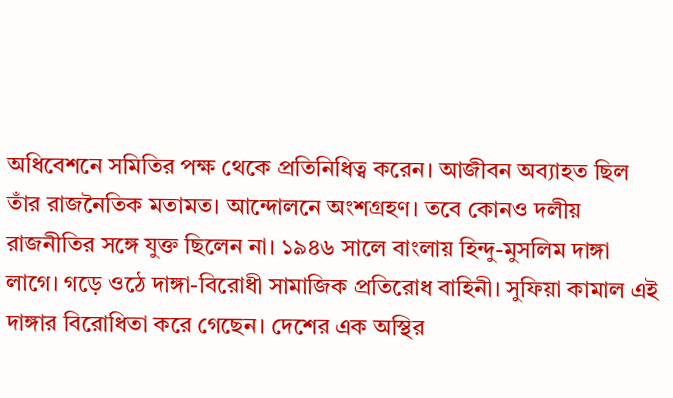অধিবেশনে সমিতির পক্ষ থেকে প্রতিনিধিত্ব করেন। আজীবন অব্যাহত ছিল তাঁর রাজনৈতিক মতামত। আন্দোলনে অংশগ্রহণ। তবে কোনও দলীয় রাজনীতির সঙ্গে যুক্ত ছিলেন না। ১৯৪৬ সালে বাংলায় হিন্দু-মুসলিম দাঙ্গা লাগে। গড়ে ওঠে দাঙ্গা-বিরোধী সামাজিক প্রতিরোধ বাহিনী। সুফিয়া কামাল এই দাঙ্গার বিরোধিতা করে গেছেন। দেশের এক অস্থির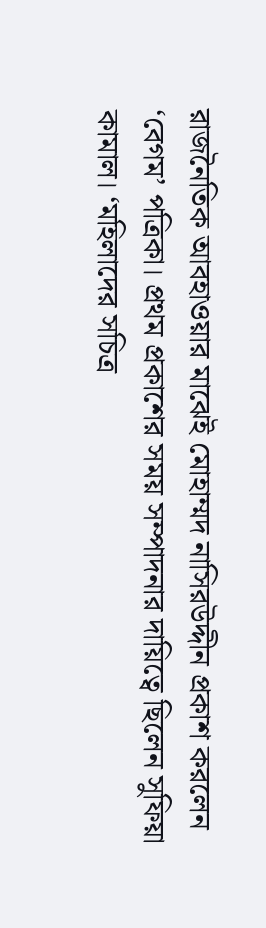রাজনৈতিক আবহাওয়ার মাঝেই মোহাম্মদ নাসিরউদ্দীন প্রকাশ করলেন ‘বেগম’ পত্রিকা। প্রথম প্রকাশের সময় সম্পাদনার দায়িত্বে ছিলেন সুফিয়া কামাল। ‘মহিলাদের সচিত্র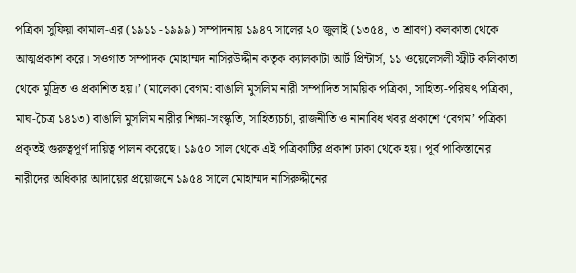পত্রিকা সুফিয়া কামাল-এর (১৯১১ -১৯৯৯) সম্পাদনায় ১৯৪৭ সালের ২০ জুলাই (১৩৫৪, ৩ শ্রাবণ) কলকাতা থেকে আত্মপ্রকাশ করে। সওগাত সম্পাদক মোহাম্মদ নাসিরউদ্দীন কতৃক ক্যালকাটা আর্ট প্রিন্টার্স, ১১ ওয়েলেসলী স্ট্রীট কলিকাতা থেকে মুদ্রিত ও প্রকাশিত হয়।’ (মালেকা বেগম: বাঙালি মুসলিম নারী সম্পাদিত সাময়িক পত্রিকা, সাহিত্য-পরিষৎ পত্রিকা, মাঘ-চৈত্র ১৪১৩) বাঙালি মুসলিম নারীর শিক্ষা-সংস্কৃতি, সাহিত্যচর্চা, রাজনীতি ও নানাবিধ খবর প্রকাশে ‘বেগম’ পত্রিকা প্রকৃতই গুরুত্বপূর্ণ দায়িত্ব পালন করেছে। ১৯৫০ সাল থেকে এই পত্রিকাটির প্রকাশ ঢাকা থেকে হয়। পূর্ব পাকিস্তানের নারীদের অধিকার আদায়ের প্রয়োজনে ১৯৫৪ সালে মোহাম্মদ নাসিরুদ্দীনের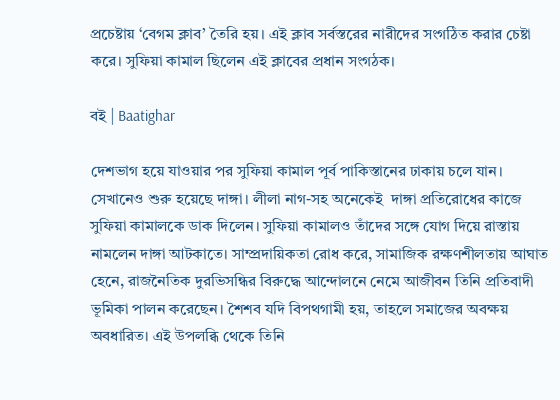প্রচেষ্টায় ‘বেগম ক্লাব’ তৈরি হয়। এই ক্লাব সর্বস্তরের নারীদের সংগঠিত করার চেষ্টা করে। সুফিয়া কামাল ছিলেন এই ক্লাবের প্রধান সংগঠক।

বই | Baatighar

দেশভাগ হয়ে যাওয়ার পর সুফিয়া কামাল পূর্ব পাকিস্তানের ঢাকায় চলে যান। সেখানেও শুরু হয়েছে দাঙ্গা। লীলা নাগ-সহ অনেকেই  দাঙ্গা প্রতিরোধের কাজে সুফিয়া কামালকে ডাক দিলেন। সুফিয়া কামালও তাঁদের সঙ্গে যোগ দিয়ে রাস্তায় নামলেন দাঙ্গা আটকাতে। সাম্প্রদায়িকতা রোধ করে, সামাজিক রক্ষণশীলতায় আঘাত হেনে, রাজনৈতিক দুরভিসন্ধির বিরুদ্ধে আন্দোলনে নেমে আজীবন তিনি প্রতিবাদী ভূমিকা পালন করেছেন। শৈশব যদি বিপথগামী হয়, তাহলে সমাজের অবক্ষয় অবধারিত। এই উপলব্ধি থেকে তিনি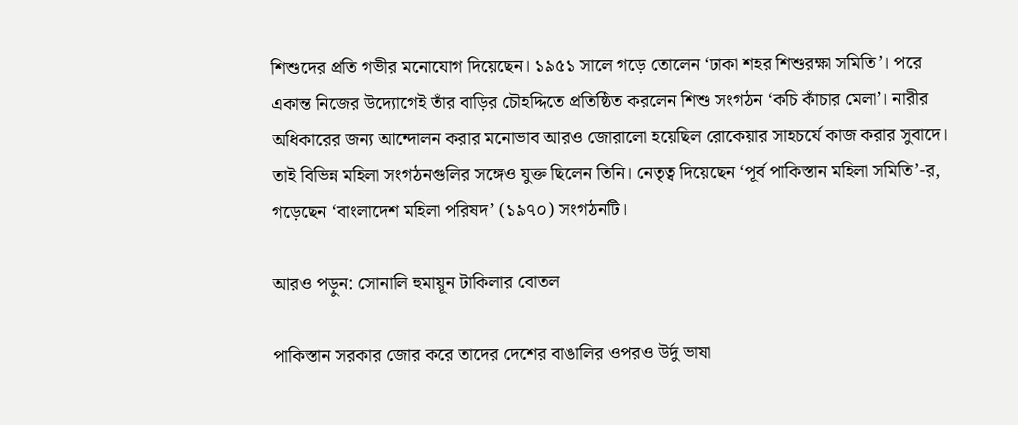শিশুদের প্রতি গভীর মনোযোগ দিয়েছেন। ১৯৫১ সালে গড়ে তোলেন ‘ঢাকা শহর শিশুরক্ষা সমিতি’। পরে একান্ত নিজের উদ্যোগেই তাঁর বাড়ির চৌহদ্দিতে প্রতিষ্ঠিত করলেন শিশু সংগঠন ‘কচি কাঁচার মেলা’। নারীর অধিকারের জন্য আন্দোলন করার মনোভাব আরও জোরালো হয়েছিল রোকেয়ার সাহচর্যে কাজ করার সুবাদে। তাই বিভিন্ন মহিলা সংগঠনগুলির সঙ্গেও যুক্ত ছিলেন তিনি। নেতৃত্ব দিয়েছেন ‘পূর্ব পাকিস্তান মহিলা সমিতি’-র, গড়েছেন ‘বাংলাদেশ মহিলা পরিষদ’ (১৯৭০) সংগঠনটি।

আরও পড়ুন: সোনালি হুমায়ূন টাকিলার বোতল

পাকিস্তান সরকার জোর করে তাদের দেশের বাঙালির ওপরও উর্দু ভাষা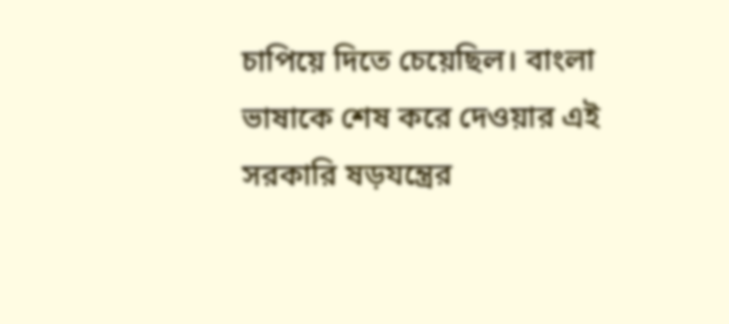চাপিয়ে দিতে চেয়েছিল। বাংলা ভাষাকে শেষ করে দেওয়ার এই সরকারি ষড়যন্ত্রের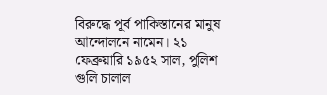বিরুদ্ধে পূর্ব পাকিস্তানের মানুষ আন্দোলনে নামেন। ২১ ফেব্রুয়ারি ১৯৫২ সাল, পুলিশ গুলি চালাল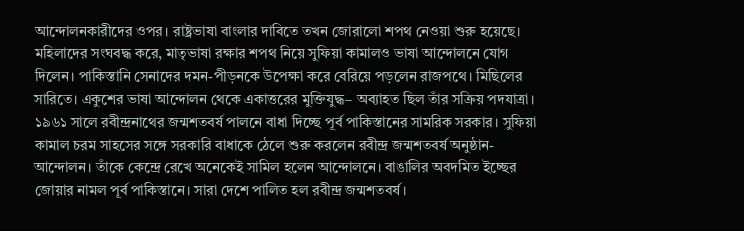আন্দোলনকারীদের ওপর। রাষ্ট্রভাষা বাংলার দাবিতে তখন জোরালো শপথ নেওয়া শুরু হয়েছে। মহিলাদের সংঘবদ্ধ করে, মাতৃভাষা রক্ষার শপথ নিয়ে সুফিয়া কামালও ভাষা আন্দোলনে যোগ দিলেন। পাকিস্তানি সেনাদের দমন-পীড়নকে উপেক্ষা করে বেরিয়ে পড়লেন রাজপথে। মিছিলের সারিতে। একুশের ভাষা আন্দোলন থেকে একাত্তরের মুক্তিযুদ্ধ– অব্যাহত ছিল তাঁর সক্রিয় পদযাত্রা। ১৯৬১ সালে রবীন্দ্রনাথের জন্মশতবর্ষ পালনে বাধা দিচ্ছে পূর্ব পাকিস্তানের সামরিক সরকার। সুফিয়া কামাল চরম সাহসের সঙ্গে সরকারি বাধাকে ঠেলে শুরু করলেন রবীন্দ্র জন্মশতবর্ষ অনুষ্ঠান-আন্দোলন। তাঁকে কেন্দ্রে রেখে অনেকেই সামিল হলেন আন্দোলনে। বাঙালির অবদমিত ইচ্ছের জোয়ার নামল পূর্ব পাকিস্তানে। সারা দেশে পালিত হল রবীন্দ্র জন্মশতবর্ষ।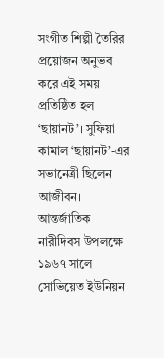সংগীত শিল্পী তৈরির প্রয়োজন অনুভব করে এই সময় প্রতিষ্ঠিত হল ‘ছায়ানট’। সুফিয়া কামাল ‘ছায়ানট’-এর সভানেত্রী ছিলেন আজীবন। আন্তর্জাতিক নারীদিবস উপলক্ষে ১৯৬৭ সালে সোভিয়েত ইউনিয়ন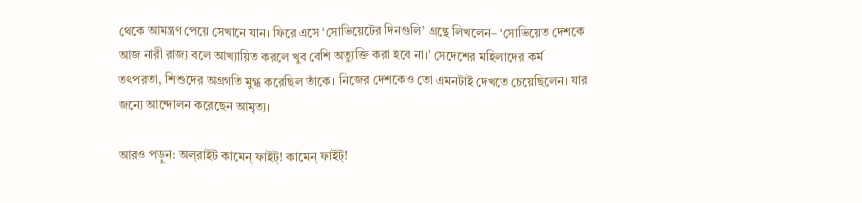থেকে আমন্ত্রণ পেয়ে সেখানে যান। ফিরে এসে ‘সোভিয়েটের দিনগুলি’ গ্রন্থে লিখলেন– ‘সোভিয়েত দেশকে আজ নারী রাজ্য বলে আখ্যায়িত করলে খুব বেশি অত্যুক্তি করা হবে না।’ সেদেশের মহিলাদের কর্ম তৎপরতা, শিশুদের অগ্রগতি মুগ্ধ করেছিল তাঁকে। নিজের দেশকেও তো এমনটাই দেখতে চেয়েছিলেন। যার জন্যে আন্দোলন করেছেন আমৃত্য।

আরও পড়ুন: অল্‌রাইট কামেন্‌ ফাইট্‌! কামেন্‌ ফাইট্‌!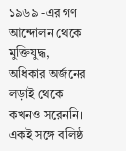১৯৬৯ -এর গণ আন্দোলন থেকে মুক্তিযুদ্ধ, অধিকার অর্জনের লড়াই থেকে কখনও সরেননি। একই সঙ্গে বলিষ্ঠ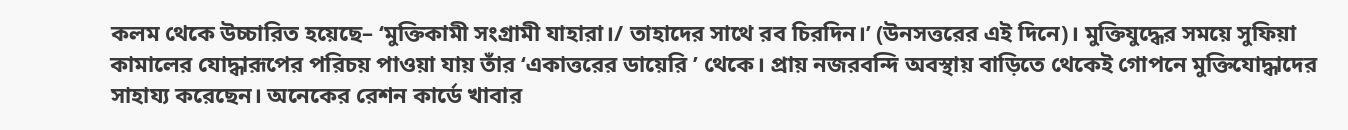কলম থেকে উচ্চারিত হয়েছে– ‘মুক্তিকামী সংগ্রামী যাহারা।/ তাহাদের সাথে রব চিরদিন।’ (উনসত্তরের এই দিনে)। মুক্তিযুদ্ধের সময়ে সুফিয়া কামালের যোদ্ধারূপের পরিচয় পাওয়া যায় তাঁর ‘একাত্তরের ডায়েরি ’ থেকে। প্রায় নজরবন্দি অবস্থায় বাড়িতে থেকেই গোপনে মুক্তিযোদ্ধাদের সাহায্য করেছেন। অনেকের রেশন কার্ডে খাবার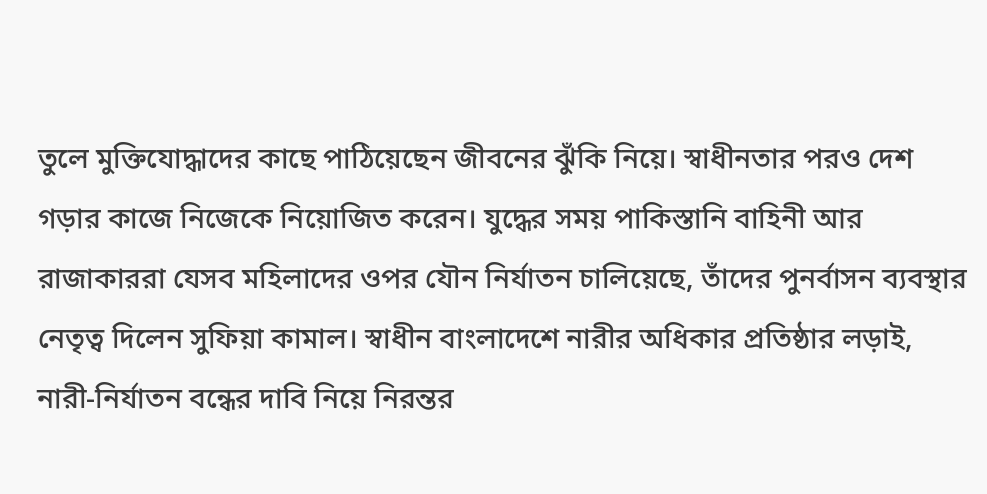তুলে মুক্তিযোদ্ধাদের কাছে পাঠিয়েছেন জীবনের ঝুঁকি নিয়ে। স্বাধীনতার পরও দেশ গড়ার কাজে নিজেকে নিয়োজিত করেন। যুদ্ধের সময় পাকিস্তানি বাহিনী আর রাজাকাররা যেসব মহিলাদের ওপর যৌন নির্যাতন চালিয়েছে, তাঁদের পুনর্বাসন ব্যবস্থার নেতৃত্ব দিলেন সুফিয়া কামাল। স্বাধীন বাংলাদেশে নারীর অধিকার প্রতিষ্ঠার লড়াই, নারী-নির্যাতন বন্ধের দাবি নিয়ে নিরন্তর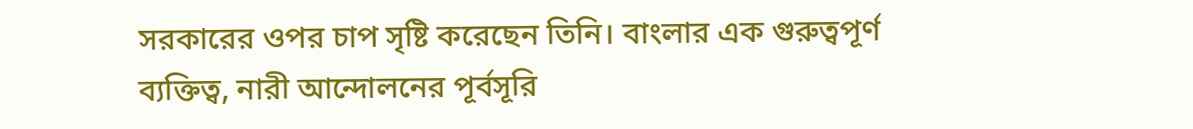সরকারের ওপর চাপ সৃষ্টি করেছেন তিনি। বাংলার এক গুরুত্বপূর্ণ ব্যক্তিত্ব, নারী আন্দোলনের পূর্বসূরি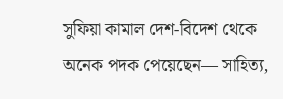সুফিয়া কামাল দেশ-বিদেশ থেকে অনেক পদক পেয়েছেন— সাহিত্য,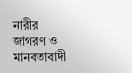নারীর জাগরণ ও মানবতাবাদী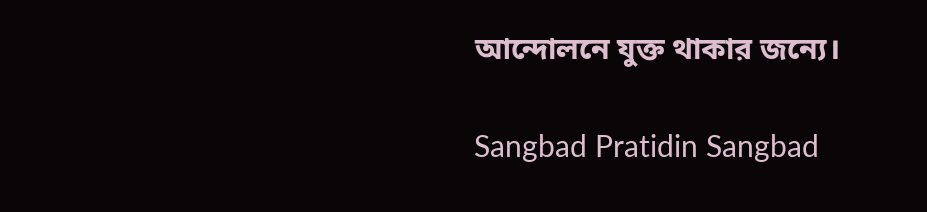আন্দোলনে যুক্ত থাকার জন্যে।

Sangbad Pratidin Sangbad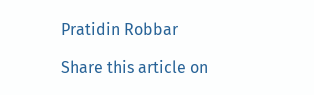Pratidin Robbar

Share this article on